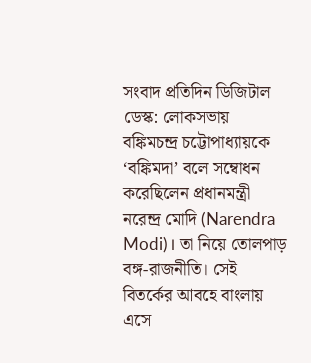সংবাদ প্রতিদিন ডিজিটাল ডেস্ক: লোকসভায় বঙ্কিমচন্দ্র চট্টোপাধ্যায়কে ‘বঙ্কিমদা’ বলে সম্বোধন করেছিলেন প্রধানমন্ত্রী নরেন্দ্র মোদি (Narendra Modi)। তা নিয়ে তোলপাড় বঙ্গ-রাজনীতি। সেই বিতর্কের আবহে বাংলায় এসে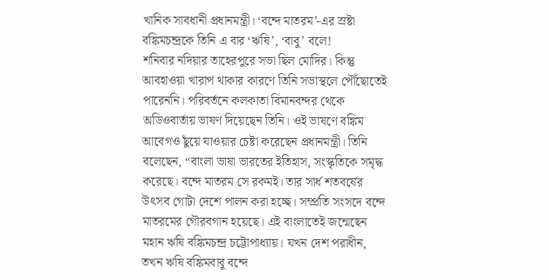খানিক সাবধানী প্রধানমন্ত্রী। ‘বন্দে মাতরম’-এর স্রষ্টা বঙ্কিমচন্দ্রকে তিনি এ বার ‘ঋষি’, ‘বাবু’ বলে!
শনিবার নদিয়ার তাহেরপুরে সভা ছিল মোদির। কিন্তু আবহাওয়া খারাপ থাকার কারণে তিনি সভাস্থলে পৌঁছোতেই পারেননি। পরিবর্তনে কলকাতা বিমানবন্দর থেকে অডিওবার্তায় ভাষণ দিয়েছেন তিনি। ওই ভাষণে বঙ্কিম আবেগও ছুঁয়ে যাওয়ার চেষ্টা করেছেন প্রধানমন্ত্রী। তিনি বলেছেন, “বাংলা ভাষা ভারতের ইতিহাস, সংস্কৃতিকে সমৃদ্ধ করেছে। বন্দে মাতরম সে রকমই। তার সার্ধ শতবর্ষের উৎসব গোটা দেশে পালন করা হচ্ছে। সম্প্রতি সংসদে বন্দে মাতরমের গৌরবগান হয়েছে। এই বাংলাতেই জন্মেছেন মহান ঋষি বঙ্কিমচন্দ্র চট্টোপাধ্যায়। যখন দেশ পরাধীন, তখন ঋষি বঙ্কিমবাবু বন্দে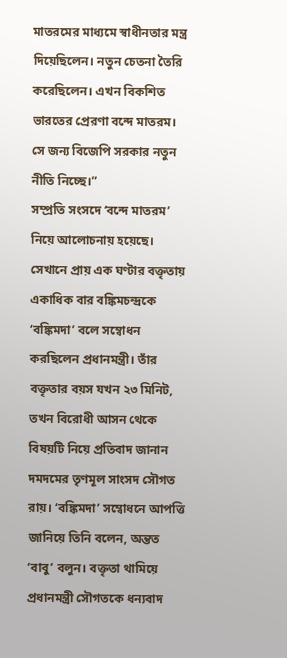মাতরমের মাধ্যমে স্বাধীনতার মন্ত্র দিয়েছিলেন। নতুন চেতনা তৈরি করেছিলেন। এখন বিকশিত ভারতের প্রেরণা বন্দে মাতরম। সে জন্য বিজেপি সরকার নতুন নীতি নিচ্ছে।”
সম্প্রতি সংসদে ‘বন্দে মাতরম’ নিয়ে আলোচনায় হয়েছে। সেখানে প্রায় এক ঘণ্টার বক্তৃতায় একাধিক বার বঙ্কিমচন্দ্রকে ‘বঙ্কিমদা’ বলে সম্বোধন করছিলেন প্রধানমন্ত্রী। তাঁর বক্তৃতার বয়স যখন ২৩ মিনিট, তখন বিরোধী আসন থেকে বিষয়টি নিয়ে প্রতিবাদ জানান দমদমের তৃণমূল সাংসদ সৌগত রায়। ‘বঙ্কিমদা’ সম্বোধনে আপত্তি জানিয়ে তিনি বলেন, অন্তত ‘বাবু’ বলুন। বক্তৃতা থামিয়ে প্রধানমন্ত্রী সৌগতকে ধন্যবাদ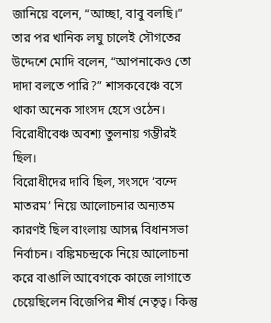জানিয়ে বলেন, “আচ্ছা, বাবু বলছি।” তার পর খানিক লঘু চালেই সৌগতের উদ্দেশে মোদি বলেন, “আপনাকেও তো দাদা বলতে পারি?” শাসকবেঞ্চে বসে থাকা অনেক সাংসদ হেসে ওঠেন। বিরোধীবেঞ্চ অবশ্য তুলনায় গম্ভীরই ছিল।
বিরোধীদের দাবি ছিল, সংসদে ‘বন্দে মাতরম’ নিয়ে আলোচনার অন্যতম কারণই ছিল বাংলায় আসন্ন বিধানসভা নির্বাচন। বঙ্কিমচন্দ্রকে নিয়ে আলোচনা করে বাঙালি আবেগকে কাজে লাগাতে চেয়েছিলেন বিজেপির শীর্ষ নেতৃত্ব। কিন্তু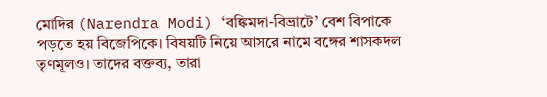মোদির (Narendra Modi) ‘বঙ্কিমদা-বিভ্রাটে’ বেশ বিপাকে পড়তে হয় বিজেপিকে। বিষয়টি নিয়ে আসরে নামে বঙ্গের শাসকদল তৃণমূলও। তাদের বক্তব্য, তারা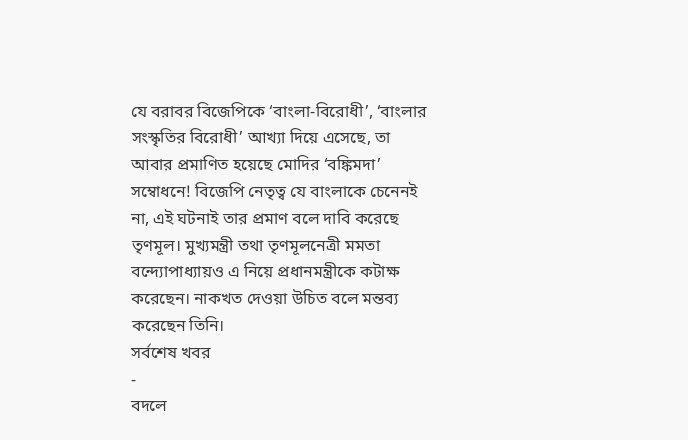যে বরাবর বিজেপিকে ‘বাংলা-বিরোধী’, ‘বাংলার সংস্কৃতির বিরোধী’ আখ্যা দিয়ে এসেছে, তা আবার প্রমাণিত হয়েছে মোদির ‘বঙ্কিমদা’ সম্বোধনে! বিজেপি নেতৃত্ব যে বাংলাকে চেনেনই না, এই ঘটনাই তার প্রমাণ বলে দাবি করেছে তৃণমূল। মুখ্যমন্ত্রী তথা তৃণমূলনেত্রী মমতা বন্দ্যোপাধ্যায়ও এ নিয়ে প্রধানমন্ত্রীকে কটাক্ষ করেছেন। নাকখত দেওয়া উচিত বলে মন্তব্য করেছেন তিনি।
সর্বশেষ খবর
-
বদলে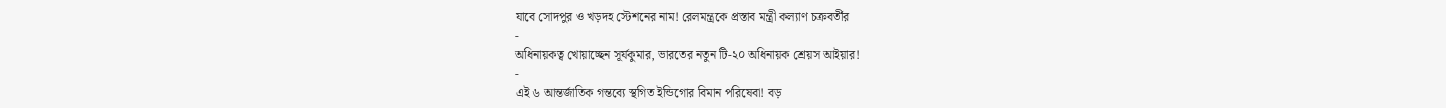যাবে সোদপুর ও খড়দহ স্টেশনের নাম! রেলমন্ত্রকে প্রস্তাব মন্ত্রী কল্যাণ চক্রবর্তীর
-
অধিনায়কত্ব খোয়াচ্ছেন সূর্যকুমার, ভারতের নতুন টি-২০ অধিনায়ক শ্রেয়স আইয়ার!
-
এই ৬ আন্তর্জাতিক গন্তব্যে স্থগিত ইন্ডিগোর বিমান পরিষেবা! বড়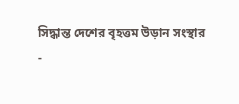সিদ্ধান্ত দেশের বৃহত্তম উড়ান সংস্থার
-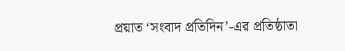প্রয়াত ‘সংবাদ প্রতিদিন’-এর প্রতিষ্ঠাতা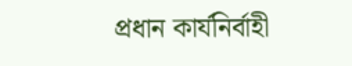প্রধান কার্যনির্বাহী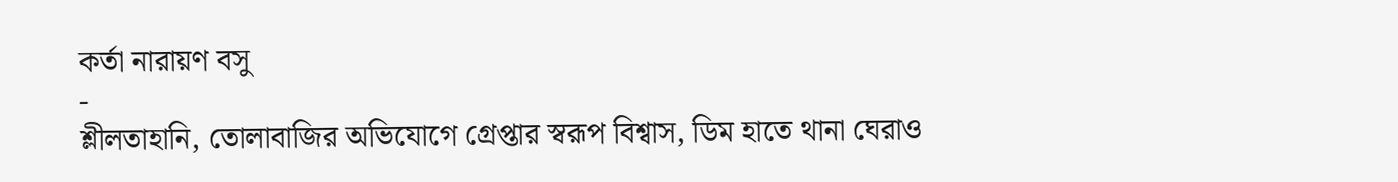কর্তা নারায়ণ বসু
-
শ্লীলতাহানি, তোলাবাজির অভিযোগে গ্রেপ্তার স্বরূপ বিশ্বাস, ডিম হাতে থানা ঘেরাও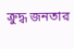ক্রুদ্ধ জনতার